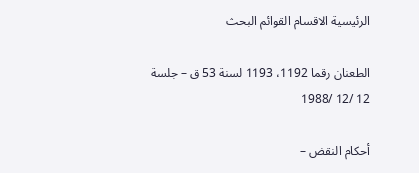الرئيسية الاقسام القوائم البحث

الطعنان رقما 1192، 1193 لسنة 53 ق – جلسة 12 /12 /1988

أحكام النقض –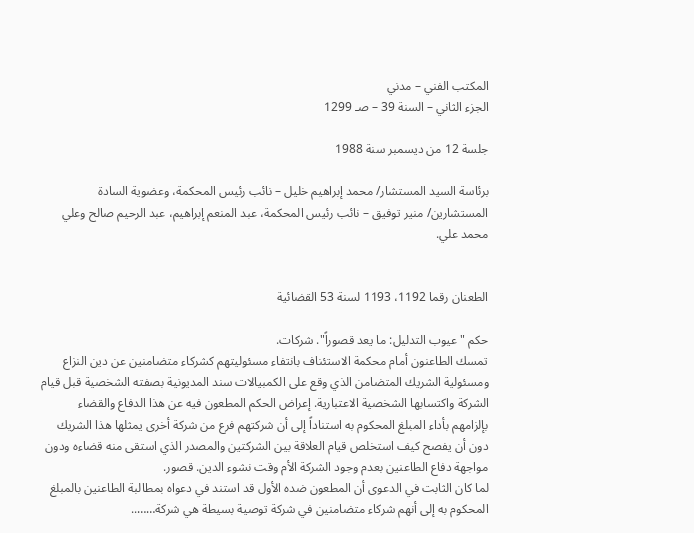المكتب الفني – مدني
الجزء الثاني – السنة 39 – صـ 1299

جلسة 12 من ديسمبر سنة 1988

برئاسة السيد المستشار/ محمد إبراهيم خليل – نائب رئيس المحكمة، وعضوية السادة المستشارين/ منير توفيق – نائب رئيس المحكمة، عبد المنعم إبراهيم، عبد الرحيم صالح وعلي محمد علي.


الطعنان رقما 1192، 1193 لسنة 53 القضائية

حكم "عيوب التدليل: ما يعد قصوراً". شركات.
تمسك الطاعنون أمام محكمة الاستئناف بانتفاء مسئوليتهم كشركاء متضامنين عن دين النزاع ومسئولية الشريك المتضامن الذي وقع على الكمبيالات سند المديونية بصفته الشخصية قبل قيام الشركة واكتسابها الشخصية الاعتبارية. إعراض الحكم المطعون فيه عن هذا الدفاع والقضاء بإلزامهم بأداء المبلغ المحكوم به استناداً إلى أن شركتهم فرع من شركة أخرى يمثلها هذا الشريك دون أن يفصح كيف استخلص قيام العلاقة بين الشركتين والمصدر الذي استقى منه قضاءه ودون مواجهة دفاع الطاعنين بعدم وجود الشركة الأم وقت نشوء الدين. قصور.
لما كان الثابت في الدعوى أن المطعون ضده الأول قد استند في دعواه بمطالبة الطاعنين بالمبلغ المحكوم به إلى أنهم شركاء متضامنين في شركة توصية بسيطة هي شركة……..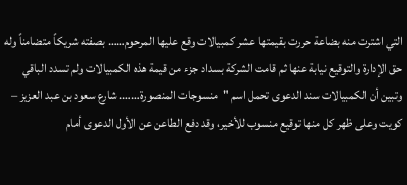التي اشترت منه بضاعة حررت بقيمتها عشر كمبيالات وقع عليها المرحوم…… بصفته شريكاً متضامناً وله حق الإدارة والتوقيع نيابة عنها ثم قامت الشركة بسداد جزء من قيمة هذه الكمبيالات ولم تسدد الباقي وتبين أن الكمبيالات سند الدعوى تحمل اسم "منسوجات المنصورة……. شارع سعود بن عبد العزيز – كويت وعلى ظهر كل منها توقيع منسوب للأخير، وقد دفع الطاعن عن الأول الدعوى أمام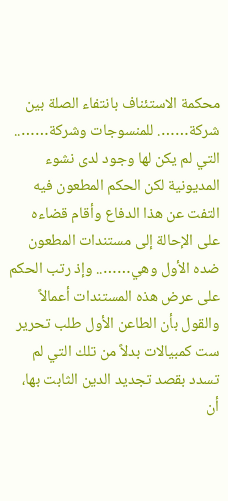محكمة الاستئناف بانتفاء الصلة بين شركة……. للمنسوجات وشركة…….. التي لم يكن لها وجود لدى نشوء المديونية لكن الحكم المطعون فيه التفت عن هذا الدفاع وأقام قضاءه على الإحالة إلى مستندات المطعون ضده الأول وهي…….. وإذ رتب الحكم على عرض هذه المستندات أعمالاً والقول بأن الطاعن الأول طلب تحرير ست كمبيالات بدلاً من تلك التي لم تسدد بقصد تجديد الدين الثابت بها، أن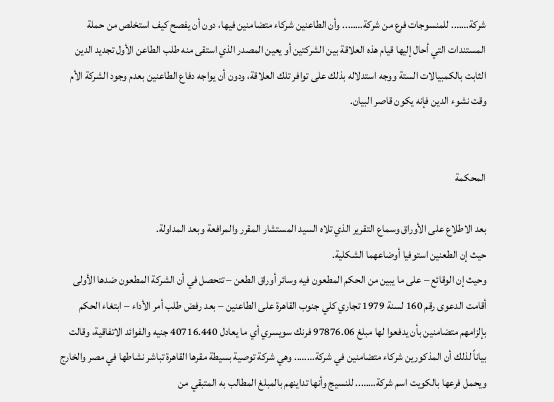شركة……. للمنسوجات فرع من شركة…….. وأن الطاعنين شركاء متضامنين فيها، دون أن يفصح كيف استخلص من حملة المستندات التي أحال إليها قيام هذه العلاقة بين الشركتين أو يعين المصدر الذي استقى منه طلب الطاعن الأول تجديد الدين الثابت بالكمبيالات الستة ووجه استدلاله بذلك على توافر تلك العلاقة، ودون أن يواجه دفاع الطاعنين بعدم وجود الشركة الأم وقت نشوء الدين فإنه يكون قاصر البيان.


المحكمة

بعد الاطلاع على الأوراق وسماع التقرير الذي تلاه السيد المستشار المقرر والمرافعة وبعد المداولة.
حيث إن الطعنين استوفيا أوضاعهما الشكلية.
وحيث إن الوقائع – على ما يبين من الحكم المطعون فيه وسائر أوراق الطعن – تتحصل في أن الشركة المطعون ضدها الأولى أقامت الدعوى رقم 160 لسنة 1979 تجاري كلي جنوب القاهرة على الطاعنين – بعد رفض طلب أمر الأداء – ابتغاء الحكم بإلزامهم متضامنين بأن يدفعوا لها مبلغ 97876.06 فرنك سويسري أي ما يعادل 40716.440 جنيه والفوائد الاتفاقية، وقالت بياناً لذلك أن المذكورين شركاء متضامنين في شركة…….. وهي شركة توصية بسيطة مقرها القاهرة تباشر نشاطها في مصر والخارج ويحمل فرعها بالكويت اسم شركة…….. للنسيج وأنها تداينهم بالمبلغ المطالب به المتبقي من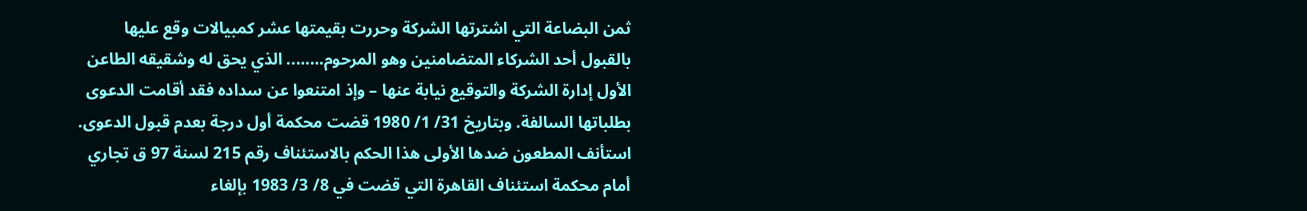ثمن البضاعة التي اشترتها الشركة وحررت بقيمتها عشر كمبيالات وقع عليها بالقبول أحد الشركاء المتضامنين وهو المرحوم…….. الذي يحق له وشقيقه الطاعن الأول إدارة الشركة والتوقيع نيابة عنها – وإذ امتنعوا عن سداده فقد أقامت الدعوى بطلباتها السالفة. وبتاريخ 31/ 1/ 1980 قضت محكمة أول درجة بعدم قبول الدعوى. استأنف المطعون ضدها الأولى هذا الحكم بالاستئناف رقم 215 لسنة 97 ق تجاري أمام محكمة استئناف القاهرة التي قضت في 8/ 3/ 1983 بإلغاء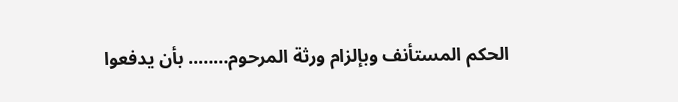الحكم المستأنف وبإلزام ورثة المرحوم…….. بأن يدفعوا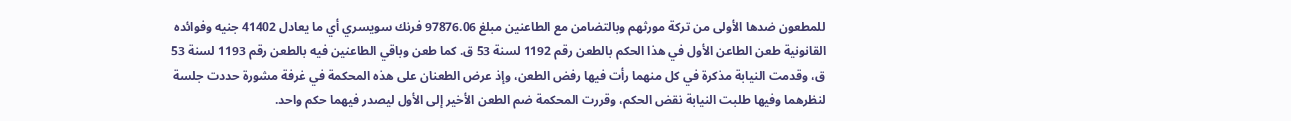للمطعون ضدها الأولى من تركة مورثهم وبالتضامن مع الطاعنين مبلغ 97876.06 فرنك سويسري أي ما يعادل 41402 جنيه وفوائده القانونية طعن الطاعن الأول في هذا الحكم بالطعن رقم 1192 لسنة 53 ق. كما طعن وباقي الطاعنين فيه بالطعن رقم 1193 لسنة 53 ق، وقدمت النيابة مذكرة في كل منهما رأت فيها رفض الطعن، وإذ عرض الطعنان على هذه المحكمة في غرفة مشورة حددت جلسة لنظرهما وفيها طلبت النيابة نقض الحكم، وقررت المحكمة ضم الطعن الأخير إلى الأول ليصدر فيهما حكم واحد.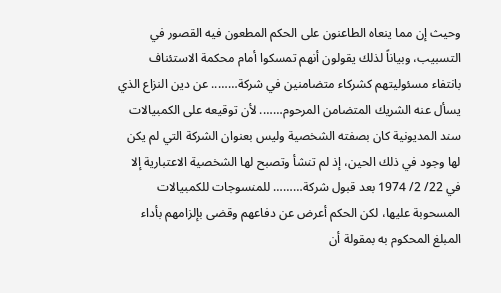وحيث إن مما ينعاه الطاعنون على الحكم المطعون فيه القصور في التسبيب، وبياناً لذلك يقولون أنهم تمسكوا أمام محكمة الاستئناف بانتفاء مسئوليتهم كشركاء متضامنين في شركة…….. عن دين النزاع الذي يسأل عنه الشريك المتضامن المرحوم……. لأن توقيعه على الكمبيالات سند المديونية كان بصفته الشخصية وليس بعنوان الشركة التي لم يكن لها وجود في ذلك الحين، إذ لم تنشأ وتصبح لها الشخصية الاعتبارية إلا في 22/ 2/ 1974 بعد قبول شركة……… للمنسوجات للكمبيالات المسحوبة عليها، لكن الحكم أعرض عن دفاعهم وقضى بإلزامهم بأداء المبلغ المحكوم به بمقولة أن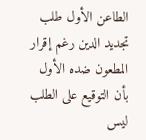الطاعن الأول طلب تجديد الدين رغم إقرار المطعون ضده الأول بأن التوقيع على الطلب ليس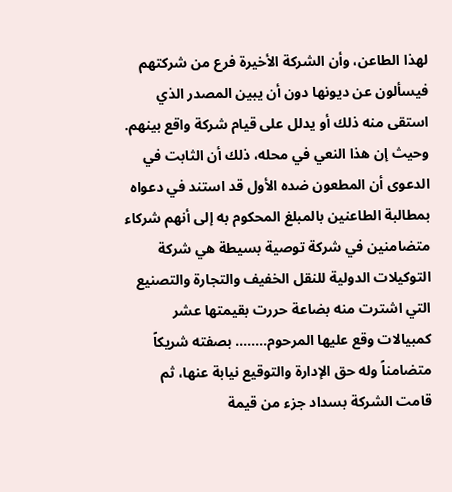لهذا الطاعن، وأن الشركة الأخيرة فرع من شركتهم فيسألون عن ديونها دون أن يبين المصدر الذي استقى منه ذلك أو يدلل على قيام شركة واقع بينهم.
وحيث إن هذا النعي في محله، ذلك أن الثابت في الدعوى أن المطعون ضده الأول قد استند في دعواه بمطالبة الطاعنين بالمبلغ المحكوم به إلى أنهم شركاء متضامنين في شركة توصية بسيطة هي شركة التوكيلات الدولية للنقل الخفيف والتجارة والتصنيع التي اشترت منه بضاعة حررت بقيمتها عشر كمبيالات وقع عليها المرحوم…….. بصفته شريكاً متضامناً وله حق الإدارة والتوقيع نيابة عنها، ثم قامت الشركة بسداد جزء من قيمة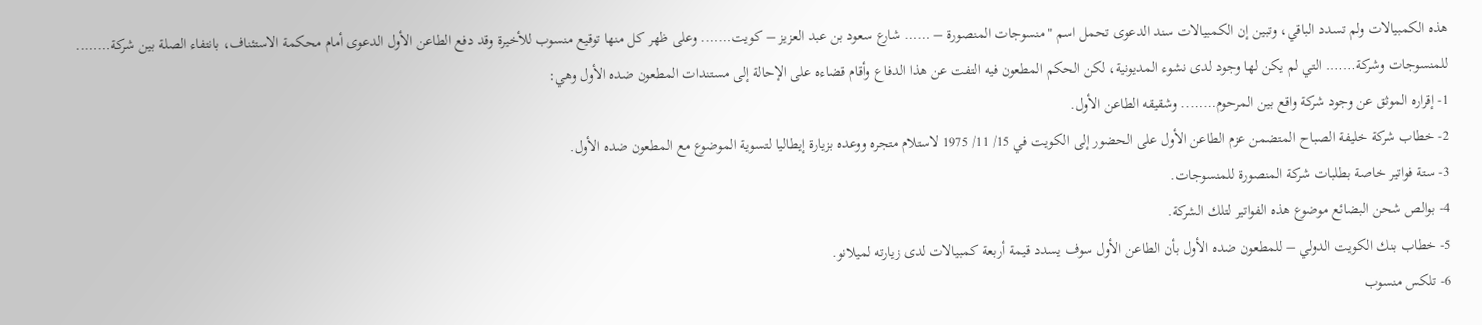هذه الكمبيالات ولم تسدد الباقي، وتبين إن الكمبيالات سند الدعوى تحمل اسم "منسوجات المنصورة – …… شارع سعود بن عبد العزيز – كويت……. وعلى ظهر كل منها توقيع منسوب للأخيرة وقد دفع الطاعن الأول الدعوى أمام محكمة الاستئناف، بانتفاء الصلة بين شركة…….. للمنسوجات وشركة……. التي لم يكن لها وجود لدى نشوء المديونية، لكن الحكم المطعون فيه التفت عن هذا الدفاع وأقام قضاءه على الإحالة إلى مستندات المطعون ضده الأول وهي:
1- إقراره الموثق عن وجود شركة واقع بين المرحوم…….. وشقيقه الطاعن الأول.
2- خطاب شركة خليفة الصباح المتضمن عزم الطاعن الأول على الحضور إلى الكويت في 15/ 11/ 1975 لاستلام متجره ووعده بزيارة إيطاليا لتسوية الموضوع مع المطعون ضده الأول.
3- ستة فواتير خاصة بطلبات شركة المنصورة للمنسوجات.
4- بوالص شحن البضائع موضوع هذه الفواتير لتلك الشركة.
5- خطاب بنك الكويت الدولي – للمطعون ضده الأول بأن الطاعن الأول سوف يسدد قيمة أربعة كمبيالات لدى زيارته لميلانو.
6- تلكس منسوب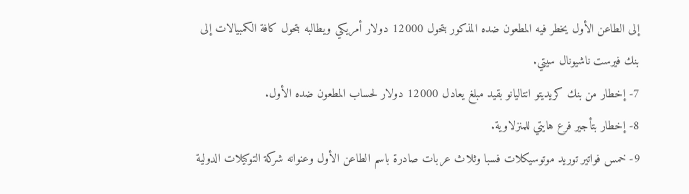إلى الطاعن الأول يخطر فيه المطعون ضده المذكور بتحول 12000 دولار أمريكي ويطالبه بتحول كافة الكمبيالات إلى بنك فيرست ناشيونال سيتي.
7- إخطار من بنك كريديتو انتاليانو بقيد مبلغ يعادل 12000 دولار لحساب المطعون ضده الأول.
8- إخطار بتأجير فرع هايتي للمنزلاوية.
9- خمس فواتير توريد موتوسيكلات فسبا وثلاث عربات صادرة باسم الطاعن الأول وعنوانه شركة التوكيلات الدولية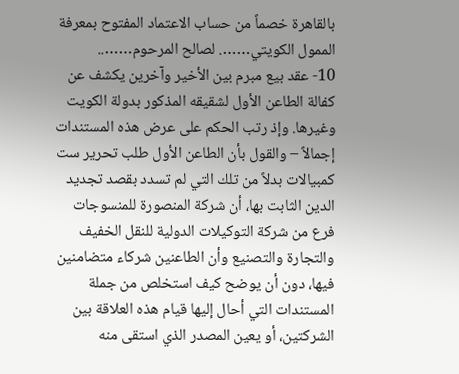بالقاهرة خصماً من حساب الاعتماد المفتوح بمعرفة الممول الكويتي……. لصالح المرحوم……..
10- عقد بيع مبرم بين الأخير وآخرين يكشف عن كفالة الطاعن الأول لشقيقه المذكور بدولة الكويت وغيرها. وإذ رتب الحكم على عرض هذه المستندات إجمالاً – والقول بأن الطاعن الأول طلب تحرير ست كمبيالات بدلاً من تلك التي لم تسدد بقصد تجديد الدين الثابت بها، أن شركة المنصورة للمنسوجات فرع من شركة التوكيلات الدولية للنقل الخفيف والتجارة والتصنيع وأن الطاعنين شركاء متضامنين فيها، دون أن يوضح كيف استخلص من جملة المستندات التي أحال إليها قيام هذه العلاقة بين الشركتين، أو يعين المصدر الذي استقى منه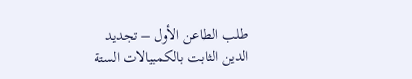طلب الطاعن الأول – تجديد الدين الثابت بالكمبيالات الستة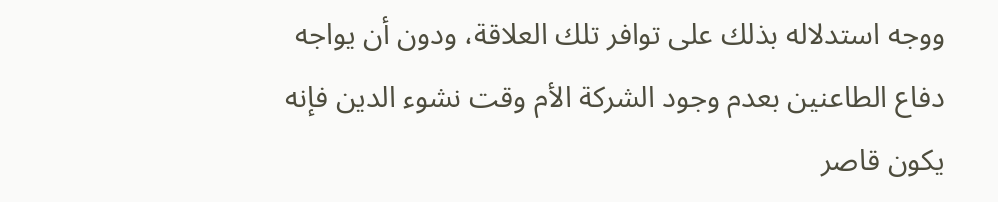ووجه استدلاله بذلك على توافر تلك العلاقة، ودون أن يواجه دفاع الطاعنين بعدم وجود الشركة الأم وقت نشوء الدين فإنه يكون قاصر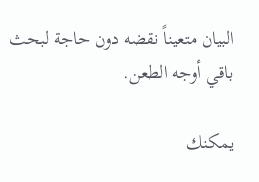البيان متعيناً نقضه دون حاجة لبحث باقي أوجه الطعن.

يمكنك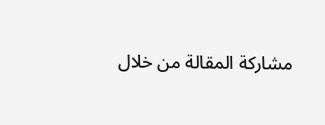مشاركة المقالة من خلال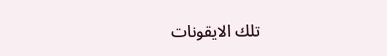تلك الايقونات